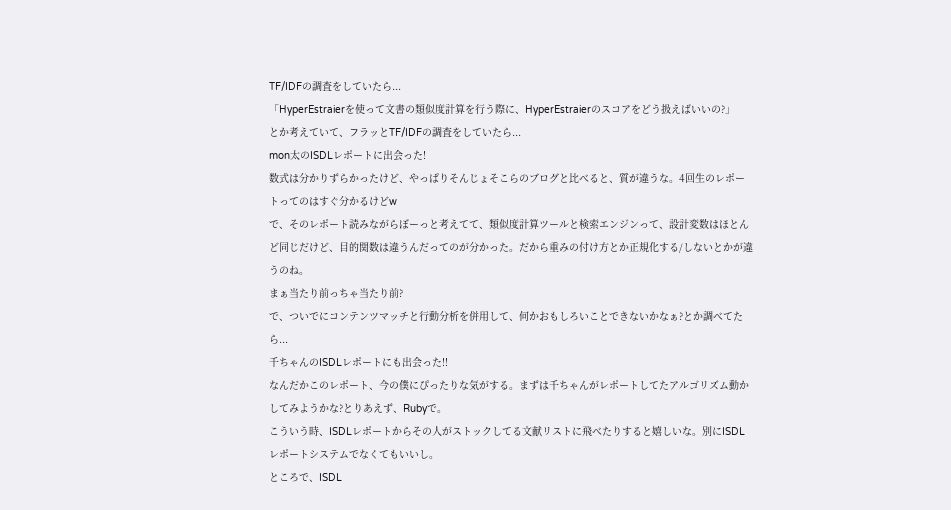TF/IDFの調査をしていたら...
「HyperEstraierを使って文書の類似度計算を行う際に、HyperEstraierのスコアをどう扱えばいいの?」
とか考えていて、フラッとTF/IDFの調査をしていたら...
mon太のISDLレポートに出会った!
数式は分かりずらかったけど、やっぱりそんじょそこらのブログと比べると、質が違うな。4回生のレポートってのはすぐ分かるけどw
で、そのレポート読みながらぼーっと考えてて、類似度計算ツールと検索エンジンって、設計変数はほとんど同じだけど、目的関数は違うんだってのが分かった。だから重みの付け方とか正規化する/しないとかが違うのね。
まぁ当たり前っちゃ当たり前?
で、ついでにコンテンツマッチと行動分析を併用して、何かおもしろいことできないかなぁ?とか調べてたら...
千ちゃんのISDLレポートにも出会った!!
なんだかこのレポート、今の僕にぴったりな気がする。まずは千ちゃんがレポートしてたアルゴリズム動かしてみようかな?とりあえず、Rubyで。
こういう時、ISDLレポートからその人がストックしてる文献リストに飛べたりすると嬉しいな。別にISDLレポートシステムでなくてもいいし。
ところで、ISDL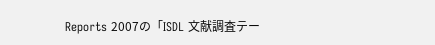Reports 2007の「ISDL 文献調査テー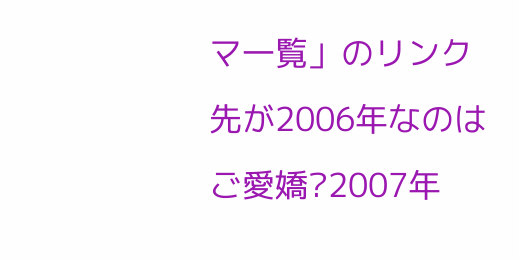マ一覧」のリンク先が2006年なのはご愛嬌?2007年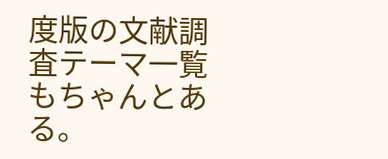度版の文献調査テーマ一覧もちゃんとある。